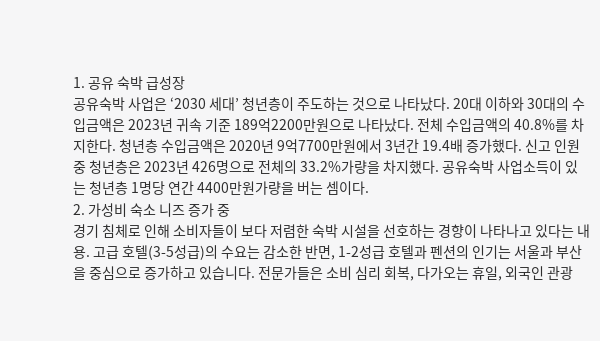1. 공유 숙박 급성장
공유숙박 사업은 ‘2030 세대’ 청년층이 주도하는 것으로 나타났다. 20대 이하와 30대의 수입금액은 2023년 귀속 기준 189억2200만원으로 나타났다. 전체 수입금액의 40.8%를 차지한다. 청년층 수입금액은 2020년 9억7700만원에서 3년간 19.4배 증가했다. 신고 인원 중 청년층은 2023년 426명으로 전체의 33.2%가량을 차지했다. 공유숙박 사업소득이 있는 청년층 1명당 연간 4400만원가량을 버는 셈이다.
2. 가성비 숙소 니즈 증가 중
경기 침체로 인해 소비자들이 보다 저렴한 숙박 시설을 선호하는 경향이 나타나고 있다는 내용. 고급 호텔(3-5성급)의 수요는 감소한 반면, 1-2성급 호텔과 펜션의 인기는 서울과 부산을 중심으로 증가하고 있습니다. 전문가들은 소비 심리 회복, 다가오는 휴일, 외국인 관광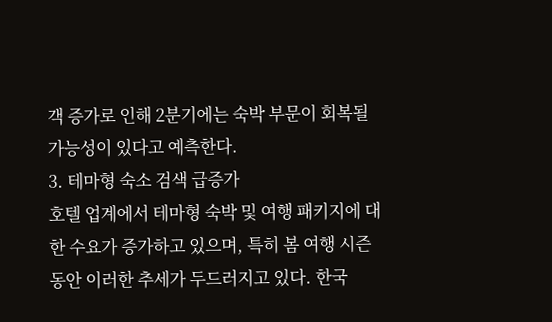객 증가로 인해 2분기에는 숙박 부문이 회복될 가능성이 있다고 예측한다.
3. 테마형 숙소 검색 급증가
호텔 업계에서 테마형 숙박 및 여행 패키지에 대한 수요가 증가하고 있으며, 특히 봄 여행 시즌 동안 이러한 추세가 두드러지고 있다. 한국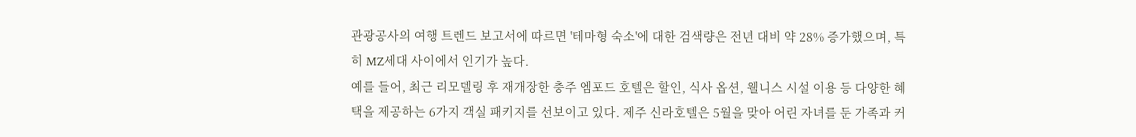관광공사의 여행 트렌드 보고서에 따르면 '테마형 숙소'에 대한 검색량은 전년 대비 약 28% 증가했으며, 특히 MZ세대 사이에서 인기가 높다.
예를 들어, 최근 리모델링 후 재개장한 충주 엠포드 호텔은 할인, 식사 옵션, 웰니스 시설 이용 등 다양한 혜택을 제공하는 6가지 객실 패키지를 선보이고 있다. 제주 신라호텔은 5월을 맞아 어린 자녀를 둔 가족과 커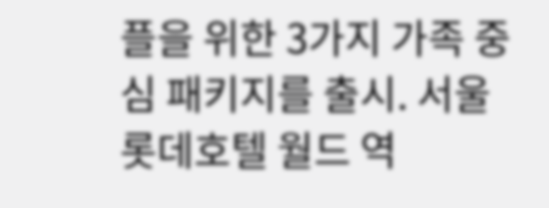플을 위한 3가지 가족 중심 패키지를 출시. 서울 롯데호텔 월드 역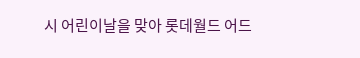시 어린이날을 맞아 롯데월드 어드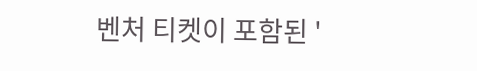벤처 티켓이 포함된 '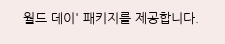월드 데이' 패키지를 제공합니다.